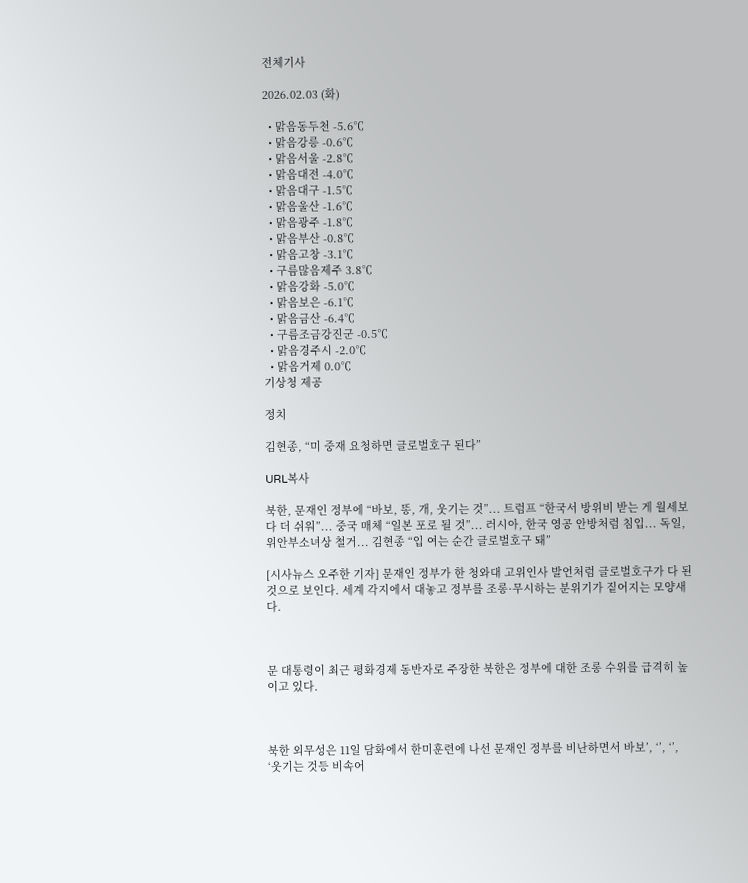전체기사

2026.02.03 (화)

  • 맑음동두천 -5.6℃
  • 맑음강릉 -0.6℃
  • 맑음서울 -2.8℃
  • 맑음대전 -4.0℃
  • 맑음대구 -1.5℃
  • 맑음울산 -1.6℃
  • 맑음광주 -1.8℃
  • 맑음부산 -0.8℃
  • 맑음고창 -3.1℃
  • 구름많음제주 3.8℃
  • 맑음강화 -5.0℃
  • 맑음보은 -6.1℃
  • 맑음금산 -6.4℃
  • 구름조금강진군 -0.5℃
  • 맑음경주시 -2.0℃
  • 맑음거제 0.0℃
기상청 제공

정치

김현종, “미 중재 요청하면 글로벌호구 된다”

URL복사

북한, 문재인 정부에 “바보, 똥, 개, 웃기는 것”... 트럼프 “한국서 방위비 받는 게 월세보다 더 쉬워”... 중국 매체 “일본 포로 될 것”... 러시아, 한국 영공 안방처럼 침입... 독일, 위안부소녀상 철거... 김현종 “입 여는 순간 글로벌호구 돼”

[시사뉴스 오주한 기자] 문재인 정부가 한 청와대 고위인사 발언처럼 글로벌호구가 다 된 것으로 보인다. 세계 각지에서 대놓고 정부를 조롱·무시하는 분위기가 짙어지는 모양새다.



문 대통령이 최근 평화경제 동반자로 주장한 북한은 정부에 대한 조롱 수위를 급격히 높이고 있다.



북한 외무성은 11일 담화에서 한미훈련에 나선 문재인 정부를 비난하면서 바보’, ‘’, ‘’, ‘웃기는 것등 비속어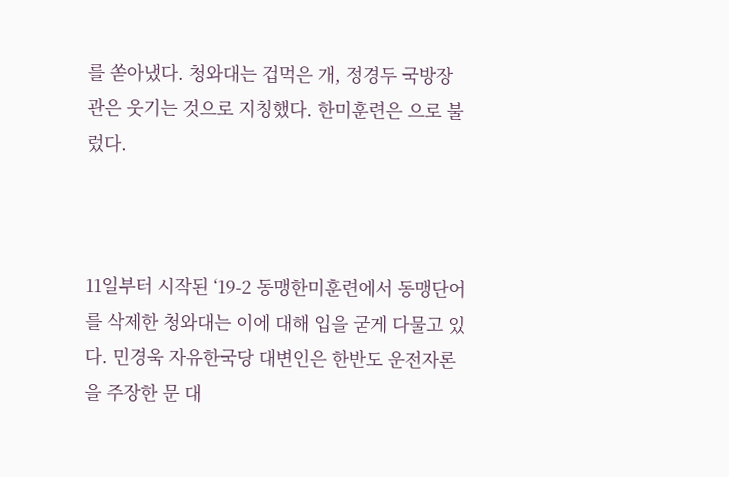를 쏟아냈다. 청와대는 겁먹은 개, 정경두 국방장관은 웃기는 것으로 지칭했다. 한미훈련은 으로 불렀다.



11일부터 시작된 ‘19-2 동맹한미훈련에서 동맹단어를 삭제한 청와대는 이에 대해 입을 굳게 다물고 있다. 민경욱 자유한국당 대변인은 한반도 운전자론을 주장한 문 대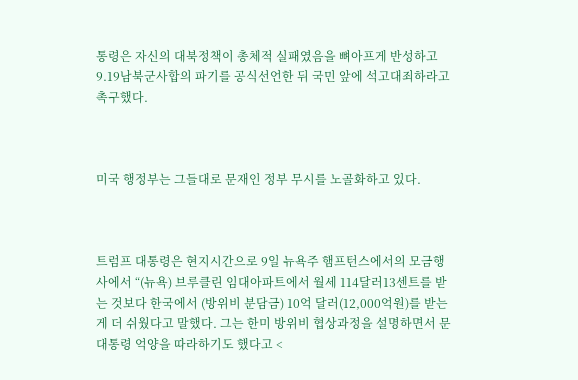통령은 자신의 대북정책이 총체적 실패였음을 뼈아프게 반성하고 9.19남북군사합의 파기를 공식선언한 뒤 국민 앞에 석고대죄하라고 촉구했다.



미국 행정부는 그들대로 문재인 정부 무시를 노골화하고 있다.



트럼프 대통령은 현지시간으로 9일 뉴욕주 햄프턴스에서의 모금행사에서 “(뉴욕) 브루클린 임대아파트에서 월세 114달러13센트를 받는 것보다 한국에서 (방위비 분담금) 10억 달러(12,000억원)를 받는 게 더 쉬웠다고 말했다. 그는 한미 방위비 협상과정을 설명하면서 문 대통령 억양을 따라하기도 했다고 <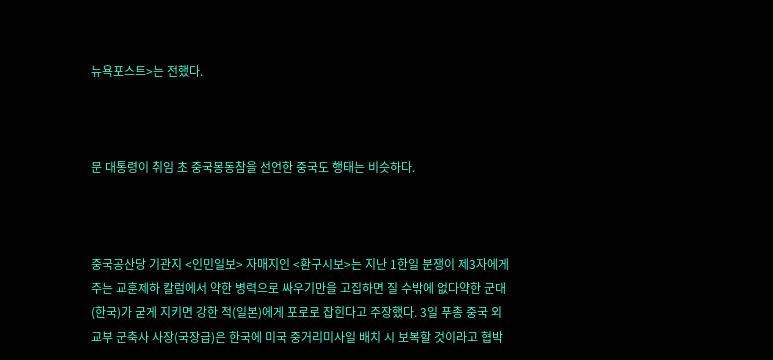뉴욕포스트>는 전했다.



문 대통령이 취임 초 중국몽동참을 선언한 중국도 행태는 비슷하다.



중국공산당 기관지 <인민일보> 자매지인 <환구시보>는 지난 1한일 분쟁이 제3자에게 주는 교훈제하 칼럼에서 약한 병력으로 싸우기만을 고집하면 질 수밖에 없다약한 군대(한국)가 굳게 지키면 강한 적(일본)에게 포로로 잡힌다고 주장했다. 3일 푸총 중국 외교부 군축사 사장(국장급)은 한국에 미국 중거리미사일 배치 시 보복할 것이라고 협박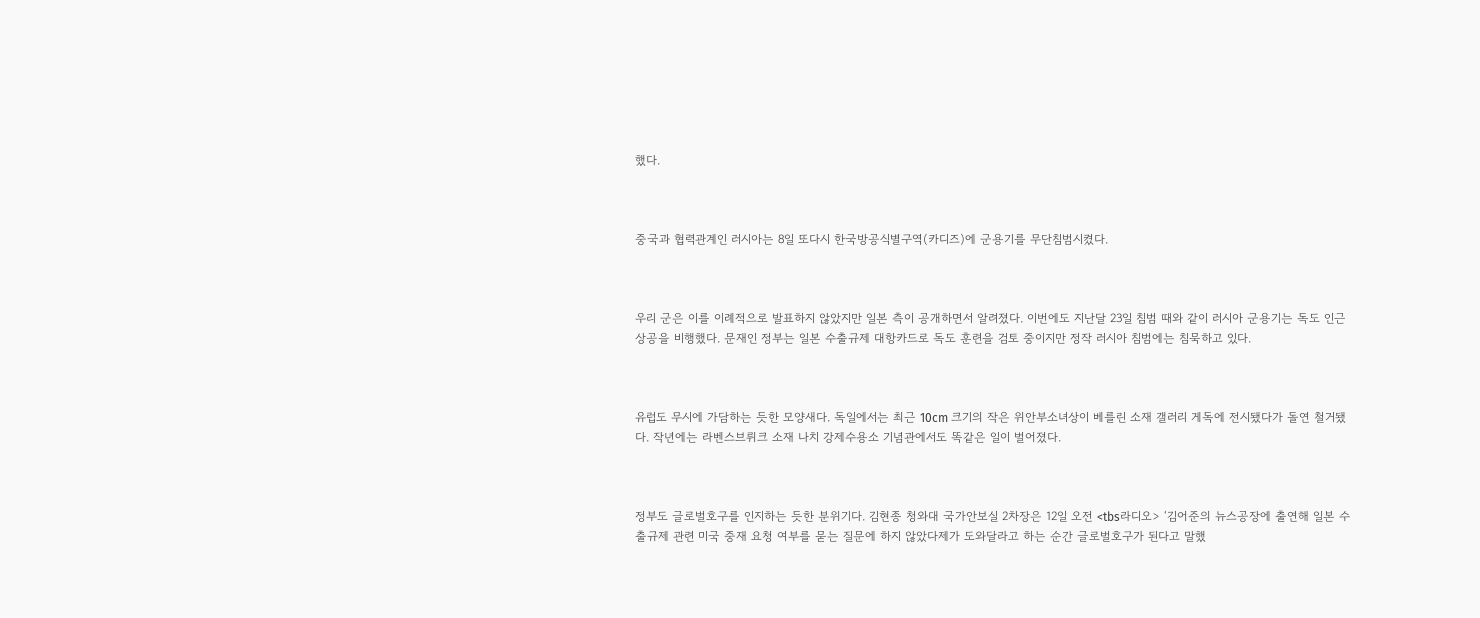했다.



중국과 협력관계인 러시아는 8일 또다시 한국방공식별구역(카디즈)에 군용기를 무단침범시켰다.



우리 군은 이를 이례적으로 발표하지 않았지만 일본 측이 공개하면서 알려졌다. 이번에도 지난달 23일 침범 때와 같이 러시아 군용기는 독도 인근 상공을 비행했다. 문재인 정부는 일본 수출규제 대항카드로 독도 훈련을 검토 중이지만 정작 러시아 침범에는 침묵하고 있다.



유럽도 무시에 가담하는 듯한 모양새다. 독일에서는 최근 10cm 크기의 작은 위안부소녀상이 베를린 소재 갤러리 게독에 전시됐다가 돌연 철거됐다. 작년에는 라벤스브뤼크 소재 나치 강제수용소 기념관에서도 똑같은 일이 벌어졌다.



정부도 글로벌호구를 인지하는 듯한 분위기다. 김현종 청와대 국가안보실 2차장은 12일 오전 <tbs라디오> ‘김어준의 뉴스공장에 출연해 일본 수출규제 관련 미국 중재 요청 여부를 묻는 질문에 하지 않았다제가 도와달라고 하는 순간 글로벌호구가 된다고 말했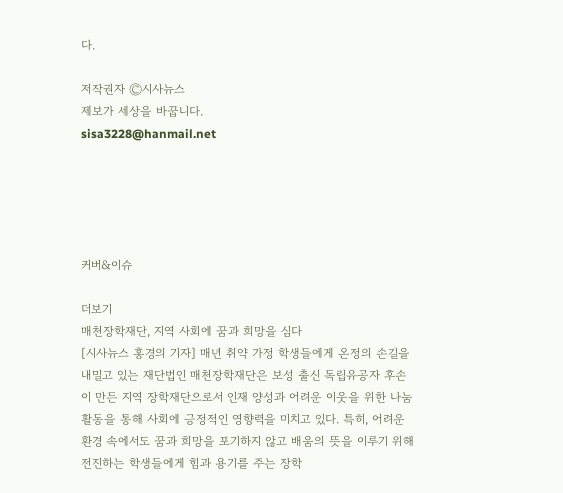다.

저작권자 Ⓒ시사뉴스
제보가 세상을 바꿉니다.
sisa3228@hanmail.net





커버&이슈

더보기
매천장학재단, 지역 사회에 꿈과 희망을 심다
[시사뉴스 홍경의 기자] 매년 취약 가정 학생들에게 온정의 손길을 내밀고 있는 재단법인 매천장학재단은 보성 출신 독립유공자 후손이 만든 지역 장학재단으로서 인재 양성과 어려운 이웃을 위한 나눔 활동을 통해 사회에 긍정적인 영향력을 미치고 있다. 특히, 어려운 환경 속에서도 꿈과 희망을 포기하지 않고 배움의 뜻을 이루기 위해 전진하는 학생들에게 힘과 용기를 주는 장학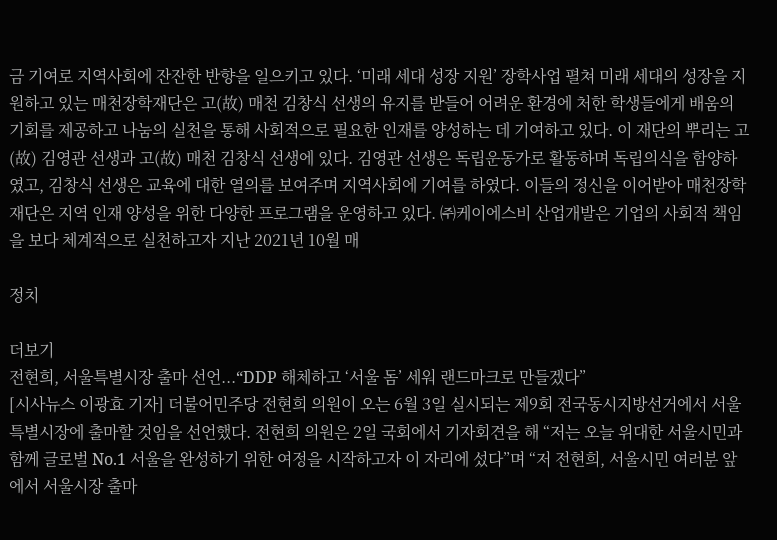금 기여로 지역사회에 잔잔한 반향을 일으키고 있다. ‘미래 세대 성장 지원’ 장학사업 펼쳐 미래 세대의 성장을 지원하고 있는 매천장학재단은 고(故) 매천 김창식 선생의 유지를 받들어 어려운 환경에 처한 학생들에게 배움의 기회를 제공하고 나눔의 실천을 통해 사회적으로 필요한 인재를 양성하는 데 기여하고 있다. 이 재단의 뿌리는 고(故) 김영관 선생과 고(故) 매천 김창식 선생에 있다. 김영관 선생은 독립운동가로 활동하며 독립의식을 함양하였고, 김창식 선생은 교육에 대한 열의를 보여주며 지역사회에 기여를 하였다. 이들의 정신을 이어받아 매천장학재단은 지역 인재 양성을 위한 다양한 프로그램을 운영하고 있다. ㈜케이에스비 산업개발은 기업의 사회적 책임을 보다 체계적으로 실천하고자 지난 2021년 10월 매

정치

더보기
전현희, 서울특별시장 출마 선언...“DDP 해체하고 ‘서울 돔’ 세워 랜드마크로 만들겠다”
[시사뉴스 이광효 기자] 더불어민주당 전현희 의원이 오는 6월 3일 실시되는 제9회 전국동시지방선거에서 서울특별시장에 출마할 것임을 선언했다. 전현희 의원은 2일 국회에서 기자회견을 해 “저는 오늘 위대한 서울시민과 함께 글로벌 No.1 서울을 완성하기 위한 여정을 시작하고자 이 자리에 섰다”며 “저 전현희, 서울시민 여러분 앞에서 서울시장 출마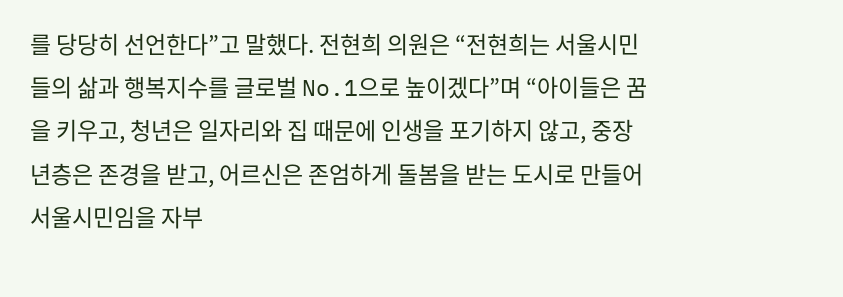를 당당히 선언한다”고 말했다. 전현희 의원은 “전현희는 서울시민들의 삶과 행복지수를 글로벌 No.1으로 높이겠다”며 “아이들은 꿈을 키우고, 청년은 일자리와 집 때문에 인생을 포기하지 않고, 중장년층은 존경을 받고, 어르신은 존엄하게 돌봄을 받는 도시로 만들어 서울시민임을 자부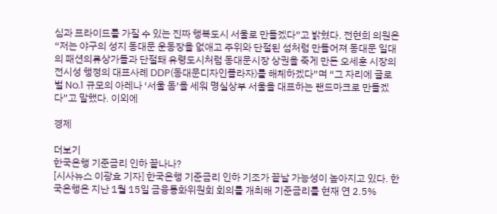심과 프라이드를 가질 수 있는 진짜 행복도시 서울로 만들겠다”고 밝혔다. 전현희 의원은 “저는 야구의 성지 동대문 운동장을 없애고 주위와 단절된 섬처럼 만들어져 동대문 일대의 패션의류상가들과 단절돼 유령도시처럼 동대문시장 상권을 죽게 만든 오세훈 시장의 전시성 행정의 대표사례 DDP(동대문디자인플라자)를 해체하겠다”며 “그 자리에 글로벌 No.1 규모의 아레나 ‘서울 돔’을 세워 명실상부 서울을 대표하는 랜드마크로 만들겠다”고 말했다. 이외에

경제

더보기
한국은행 기준금리 인하 끝나나?
[시사뉴스 이광효 기자] 한국은행 기준금리 인하 기조가 끝날 가능성이 높아지고 있다. 한국은행은 지난 1월 15일 금융통화위원회 회의를 개최해 기준금리를 현재 연 2.5%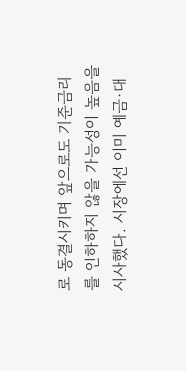로 동결시키며 앞으로도 기준금리를 인하하지 않을 가능성이 높음을 시사했다. 시장에선 이미 예금·대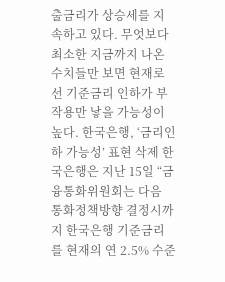출금리가 상승세를 지속하고 있다. 무엇보다 최소한 지금까지 나온 수치들만 보면 현재로선 기준금리 인하가 부작용만 낳을 가능성이 높다. 한국은행, ‘금리인하 가능성’ 표현 삭제 한국은행은 지난 15일 “금융통화위원회는 다음 통화정책방향 결정시까지 한국은행 기준금리를 현재의 연 2.5% 수준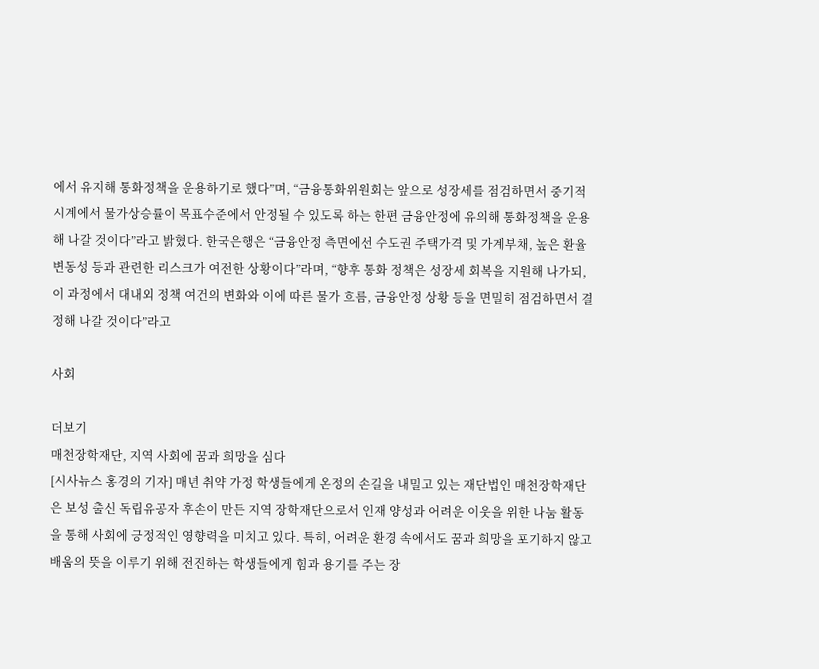에서 유지해 통화정책을 운용하기로 했다”며, “금융통화위원회는 앞으로 성장세를 점검하면서 중기적 시계에서 물가상승률이 목표수준에서 안정될 수 있도록 하는 한편 금융안정에 유의해 통화정책을 운용해 나갈 것이다”라고 밝혔다. 한국은행은 “금융안정 측면에선 수도권 주택가격 및 가계부채, 높은 환율 변동성 등과 관련한 리스크가 여전한 상황이다”라며, “향후 통화 정책은 성장세 회복을 지원해 나가되, 이 과정에서 대내외 정책 여건의 변화와 이에 따른 물가 흐름, 금융안정 상황 등을 면밀히 점검하면서 결정해 나갈 것이다”라고

사회

더보기
매천장학재단, 지역 사회에 꿈과 희망을 심다
[시사뉴스 홍경의 기자] 매년 취약 가정 학생들에게 온정의 손길을 내밀고 있는 재단법인 매천장학재단은 보성 출신 독립유공자 후손이 만든 지역 장학재단으로서 인재 양성과 어려운 이웃을 위한 나눔 활동을 통해 사회에 긍정적인 영향력을 미치고 있다. 특히, 어려운 환경 속에서도 꿈과 희망을 포기하지 않고 배움의 뜻을 이루기 위해 전진하는 학생들에게 힘과 용기를 주는 장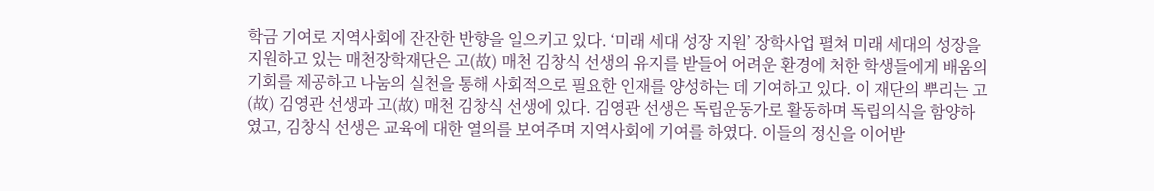학금 기여로 지역사회에 잔잔한 반향을 일으키고 있다. ‘미래 세대 성장 지원’ 장학사업 펼쳐 미래 세대의 성장을 지원하고 있는 매천장학재단은 고(故) 매천 김창식 선생의 유지를 받들어 어려운 환경에 처한 학생들에게 배움의 기회를 제공하고 나눔의 실천을 통해 사회적으로 필요한 인재를 양성하는 데 기여하고 있다. 이 재단의 뿌리는 고(故) 김영관 선생과 고(故) 매천 김창식 선생에 있다. 김영관 선생은 독립운동가로 활동하며 독립의식을 함양하였고, 김창식 선생은 교육에 대한 열의를 보여주며 지역사회에 기여를 하였다. 이들의 정신을 이어받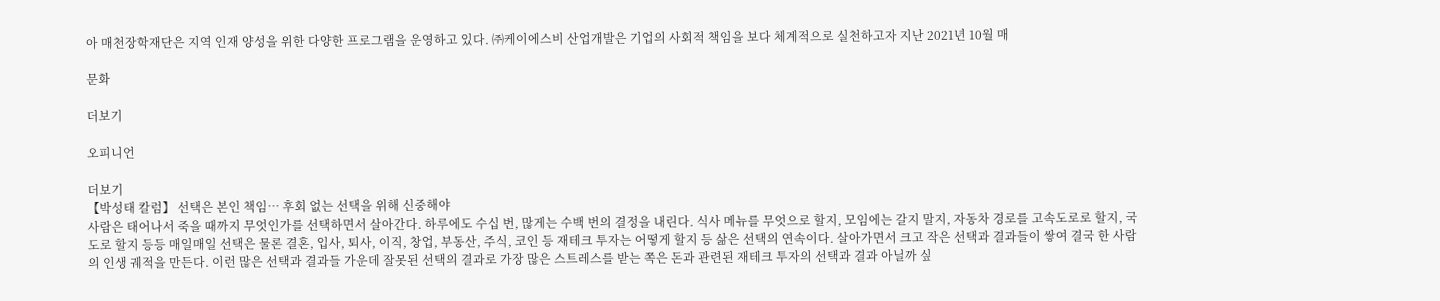아 매천장학재단은 지역 인재 양성을 위한 다양한 프로그램을 운영하고 있다. ㈜케이에스비 산업개발은 기업의 사회적 책임을 보다 체계적으로 실천하고자 지난 2021년 10월 매

문화

더보기

오피니언

더보기
【박성태 칼럼】 선택은 본인 책임… 후회 없는 선택을 위해 신중해야
사람은 태어나서 죽을 때까지 무엇인가를 선택하면서 살아간다. 하루에도 수십 번, 많게는 수백 번의 결정을 내린다. 식사 메뉴를 무엇으로 할지, 모임에는 갈지 말지, 자동차 경로를 고속도로로 할지, 국도로 할지 등등 매일매일 선택은 물론 결혼, 입사, 퇴사, 이직, 창업, 부동산, 주식, 코인 등 재테크 투자는 어떻게 할지 등 삶은 선택의 연속이다. 살아가면서 크고 작은 선택과 결과들이 쌓여 결국 한 사람의 인생 궤적을 만든다. 이런 많은 선택과 결과들 가운데 잘못된 선택의 결과로 가장 많은 스트레스를 받는 쪽은 돈과 관련된 재테크 투자의 선택과 결과 아닐까 싶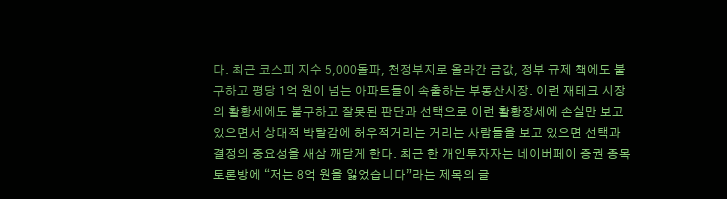다. 최근 코스피 지수 5,000돌파, 천정부지로 올라간 금값, 정부 규제 책에도 불구하고 평당 1억 원이 넘는 아파트들이 속출하는 부동산시장. 이런 재테크 시장의 활황세에도 불구하고 잘못된 판단과 선택으로 이런 활황장세에 손실만 보고 있으면서 상대적 박탈감에 허우적거리는 거리는 사람들을 보고 있으면 선택과 결정의 중요성을 새삼 깨닫게 한다. 최근 한 개인투자자는 네이버페이 증권 종목토론방에 “저는 8억 원을 잃었습니다”라는 제목의 글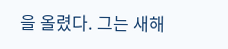을 올렸다. 그는 새해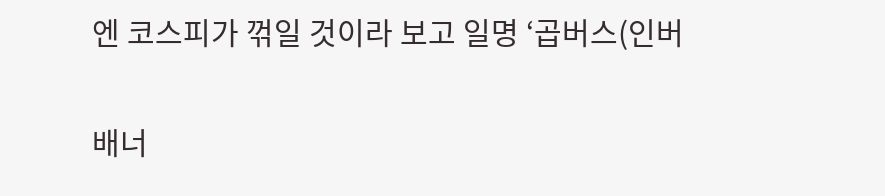엔 코스피가 꺾일 것이라 보고 일명 ‘곱버스(인버


배너